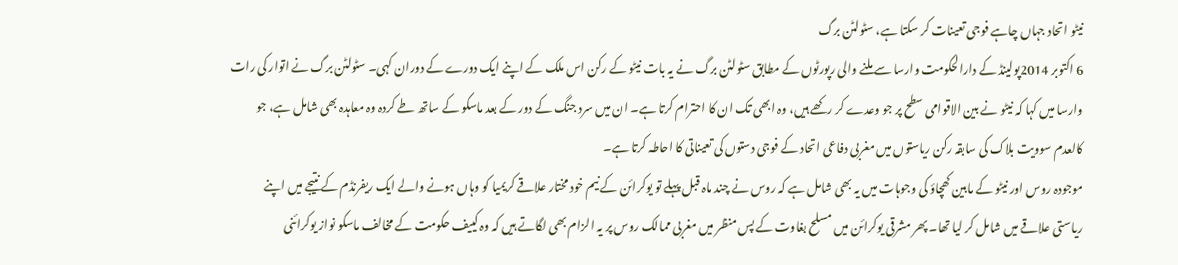نیٹو اتحاد جہاں چاہے فوجی تعینات کر سکتا ہے، سٹولٹن برگ
6 اکتوبر 2014پولینڈ کے دارالحکومت وارسا سے ملنے والی رپورٹوں کے مطابق سٹولٹن برگ نے یہ بات نیٹو کے رکن اس ملک کے اپنے ایک دورے کے دوران کہی۔ سٹولٹن برگ نے اتوار کی رات وارسا میں کہا کہ نیٹو نے بین الاقوامی سطح پر جو وعدے کر رکھے ہیں، وہ ابھی تک ان کا احترام کرتا ہے۔ ان میں سرد جنگ کے دور کے بعد ماسکو کے ساتھ طے کردہ وہ معاہدہ بھی شامل ہے، جو کالعدم سوویت بلاک کی سابقہ رکن ریاستوں میں مغربی دفاعی اتحاد کے فوجی دستوں کی تعیناتی کا احاطہ کرتا ہے۔
موجودہ روس اور نیٹو کے مابین کھچاؤ کی وجوہات میں یہ بھی شامل ہے کہ روس نے چند ماہ قبل پہلے تو یوکرائن کے نیم خود مختار علاقے کریمیا کو وہاں ہونے والے ایک ریفرنڈم کے نتیجے میں اپنے ریاستی علاقے میں شامل کر لیا تھا۔ پھر مشرقی یوکرائن میں مسلح بغاوت کے پس منظر میں مغربی ممالک روس پر یہ الزام بھی لگاتے ہیں کہ وہ کییف حکومت کے مخالف ماسکو نواز یوکرائنی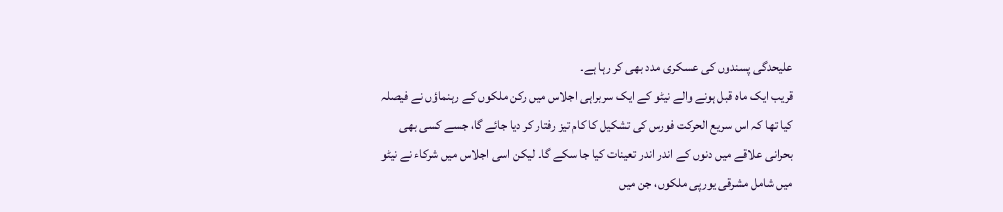علیحدگی پسندوں کی عسکری مدد بھی کر رہا ہے۔
قریب ایک ماہ قبل ہونے والے نیٹو کے ایک سربراہی اجلاس میں رکن ملکوں کے رہنماؤں نے فیصلہ کیا تھا کہ اس سریع الحرکت فورس کی تشکیل کا کام تیز رفتار کر دیا جائے گا، جسے کسی بھی بحرانی علاقے میں دنوں کے اندر اندر تعینات کیا جا سکے گا۔ لیکن اسی اجلاس میں شرکاء نے نیٹو میں شامل مشرقی یورپی ملکوں، جن میں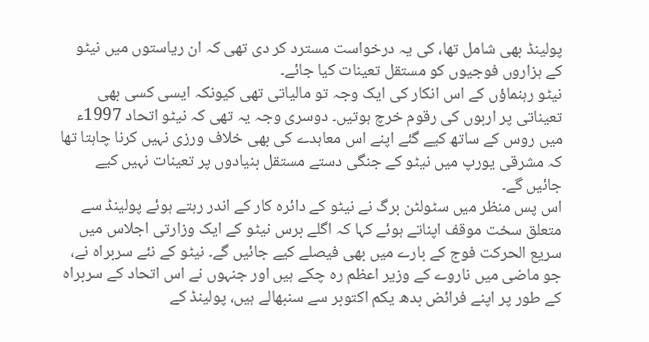پولینڈ بھی شامل تھا، کی یہ درخواست مسترد کر دی تھی کہ ان ریاستوں میں نیٹو کے ہزاروں فوجیوں کو مستقل تعینات کیا جائے۔
نیٹو رہنماؤں کے اس انکار کی ایک وجہ تو مالیاتی تھی کیونکہ ایسی کسی بھی تعیناتی پر اربوں کی رقوم خرچ ہوتیں۔ دوسری وجہ یہ تھی کہ نیٹو اتحاد 1997ء میں روس کے ساتھ کیے گئے اپنے اس معاہدے کی بھی خلاف ورزی نہیں کرنا چاہتا تھا کہ مشرقی یورپ میں نیٹو کے جنگی دستے مستقل بنیادوں پر تعینات نہیں کیے جائیں گے۔
اس پس منظر میں سٹولٹن برگ نے نیٹو کے دائرہ کار کے اندر رہتے ہوئے پولینڈ سے متعلق سخت موقف اپناتے ہوئے کہا کہ اگلے برس نیٹو کے ایک وزارتی اجلاس میں سریع الحرکت فوج کے بارے میں بھی فیصلے کیے جائیں گے۔ نیٹو کے نئے سربراہ نے، جو ماضی میں ناروے کے وزیر اعظم رہ چکے ہیں اور جنہوں نے اس اتحاد کے سربراہ کے طور پر اپنے فرائض بدھ یکم اکتوبر سے سنبھالے ہیں، پولینڈ کے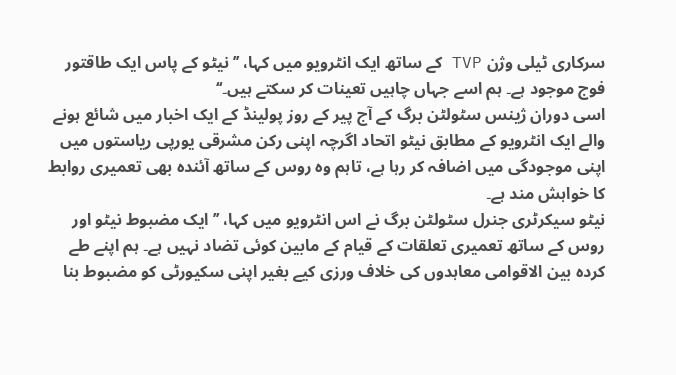سرکاری ٹیلی وژن TVP کے ساتھ ایک انٹرویو میں کہا، ’’نیٹو کے پاس ایک طاقتور فوج موجود ہے۔ ہم اسے جہاں چاہیں تعینات کر سکتے ہیں۔‘‘
اسی دوران ژینس سٹولٹن برگ کے آج پیر کے روز پولینڈ کے ایک اخبار میں شائع ہونے والے ایک انٹرویو کے مطابق نیٹو اتحاد اگرچہ اپنی رکن مشرقی یورپی ریاستوں میں اپنی موجودگی میں اضافہ کر رہا ہے، تاہم وہ روس کے ساتھ آئندہ بھی تعمیری روابط کا خواہش مند ہے۔
نیٹو سیکرٹری جنرل سٹولٹن برگ نے اس انٹرویو میں کہا، ’’ایک مضبوط نیٹو اور روس کے ساتھ تعمیری تعلقات کے قیام کے مابین کوئی تضاد نہیں ہے۔ ہم اپنے طے کردہ بین الاقوامی معاہدوں کی خلاف ورزی کیے بغیر اپنی سکیورٹی کو مضبوط بنا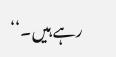رہے ہیں۔‘‘